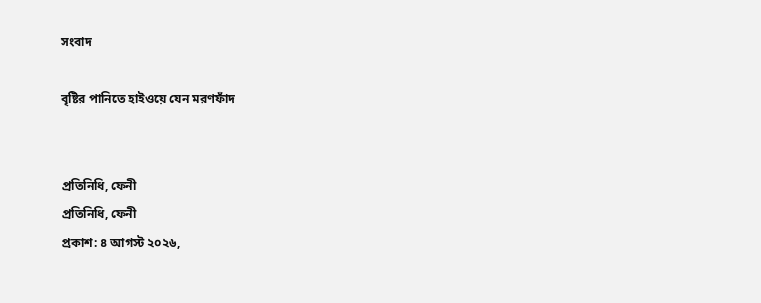সংবাদ

বৃষ্টির পানিতে হাইওয়ে যেন মরণফাঁদ


প্রতিনিধি, ফেনী
প্রতিনিধি, ফেনী
প্রকাশ: ৪ আগস্ট ২০২৬,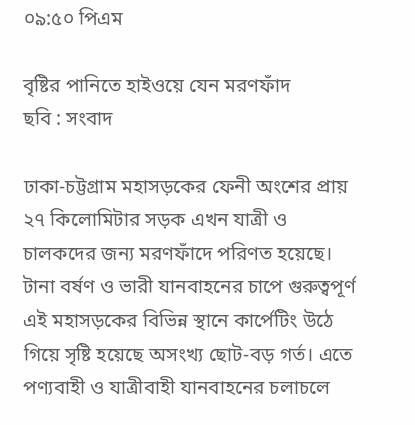০৯:৫০ পিএম

বৃষ্টির পানিতে হাইওয়ে যেন মরণফাঁদ
ছবি : সংবাদ

ঢাকা-চট্টগ্রাম মহাসড়কের ফেনী অংশের প্রায় ২৭ কিলোমিটার সড়ক এখন যাত্রী ও চালকদের জন্য মরণফাঁদে পরিণত হয়েছে। টানা বর্ষণ ও ভারী যানবাহনের চাপে গুরুত্বপূর্ণ এই মহাসড়কের বিভিন্ন স্থানে কার্পেটিং উঠে গিয়ে সৃষ্টি হয়েছে অসংখ্য ছোট-বড় গর্ত। এতে পণ্যবাহী ও যাত্রীবাহী যানবাহনের চলাচলে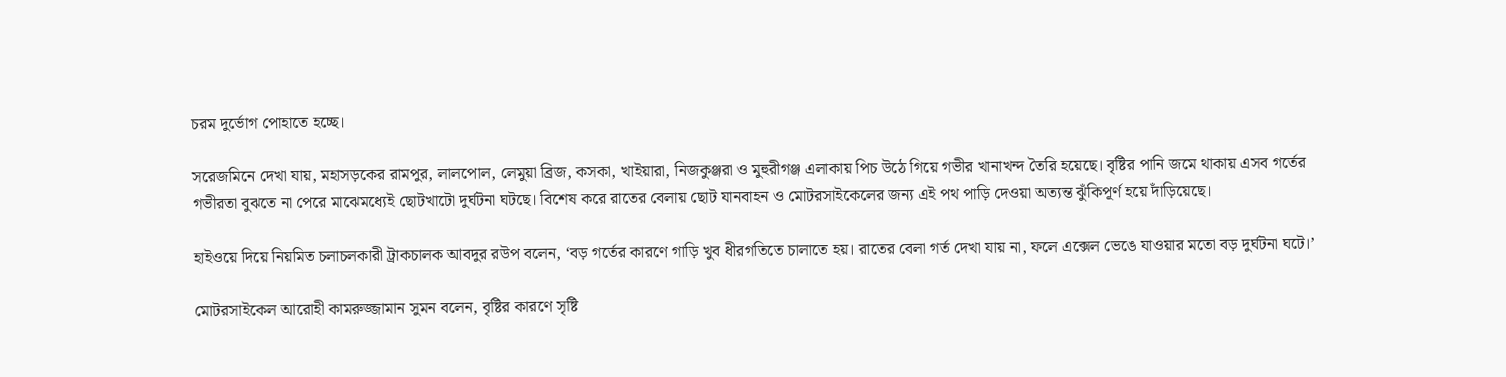চরম দুর্ভোগ পোহাতে হচ্ছে।

সরেজমিনে দেখা যায়, মহাসড়কের রামপুর, লালপোল, লেমুয়া ব্রিজ, কসকা, খাইয়ারা, নিজকুঞ্জরা ও মুহুরীগঞ্জ এলাকায় পিচ উঠে গিয়ে গভীর খানাখন্দ তৈরি হয়েছে। বৃষ্টির পানি জমে থাকায় এসব গর্তের গভীরতা বুঝতে না পেরে মাঝেমধ্যেই ছোটখাটো দুর্ঘটনা ঘটছে। বিশেষ করে রাতের বেলায় ছোট যানবাহন ও মোটরসাইকেলের জন্য এই পথ পাড়ি দেওয়া অত্যন্ত ঝুঁকিপূর্ণ হয়ে দাঁড়িয়েছে।

হাইওয়ে দিয়ে নিয়মিত চলাচলকারী ট্রাকচালক আবদুর রউপ বলেন, ‘বড় গর্তের কারণে গাড়ি খুব ধীরগতিতে চালাতে হয়। রাতের বেলা গর্ত দেখা যায় না, ফলে এক্সেল ভেঙে যাওয়ার মতো বড় দুর্ঘটনা ঘটে।’

মোটরসাইকেল আরোহী কামরুজ্জামান সুমন বলেন, বৃষ্টির কারণে সৃষ্টি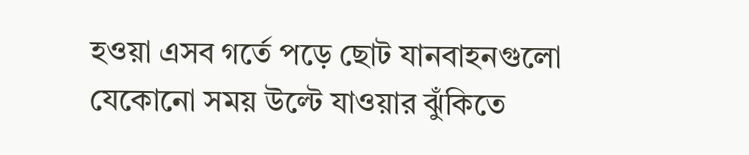হওয়া এসব গর্তে পড়ে ছোট যানবাহনগুলো যেকোনো সময় উল্টে যাওয়ার ঝুঁকিতে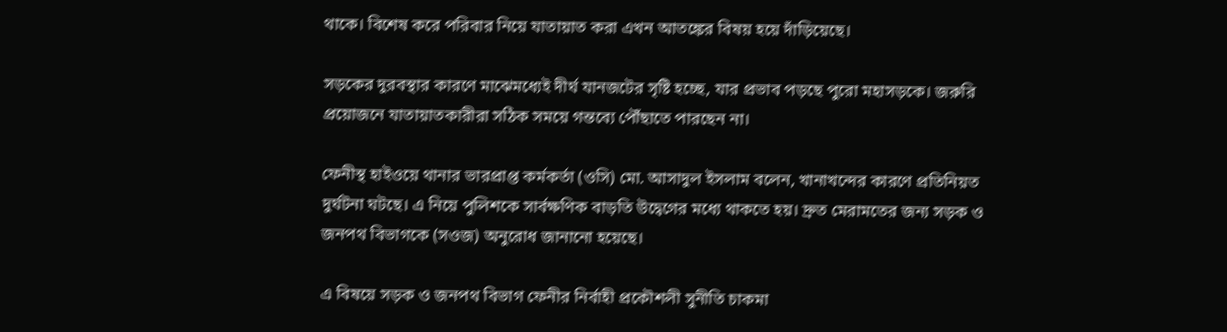থাকে। বিশেষ করে পরিবার নিয়ে যাতায়াত করা এখন আতঙ্কের বিষয় হয়ে দাঁড়িয়েছে।

সড়কের দুরবস্থার কারণে মাঝেমধ্যেই দীর্ঘ যানজটের সৃষ্টি হচ্ছে, যার প্রভাব পড়ছে পুরো মহাসড়কে। জরুরি প্রয়োজনে যাতায়াতকারীরা সঠিক সময়ে গন্তব্যে পৌঁছাতে পারছেন না।

ফেনীস্থ হাইওয়ে থানার ভারপ্রাপ্ত কর্মকর্তা (ওসি) মো. আসাদুল ইসলাম বলেন, খানাখন্দের কারণে প্রতিনিয়ত দুর্ঘটনা ঘটছে। এ নিয়ে পুলিশকে সার্বক্ষণিক বাড়তি উদ্বেগের মধ্যে থাকতে হয়। দ্রুত মেরামতের জন্য সড়ক ও জনপথ বিভাগকে (সওজ) অনুরোধ জানানো হয়েছে।

এ বিষয়ে সড়ক ও জনপথ বিভাগ ফেনীর নির্বাহী প্রকৌশলী সুনীতি চাকমা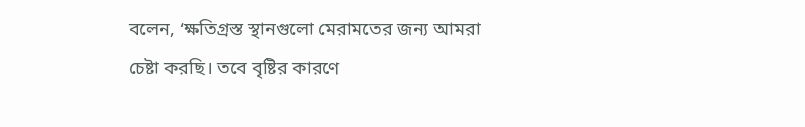বলেন, ‘ক্ষতিগ্রস্ত স্থানগুলো মেরামতের জন্য আমরা চেষ্টা করছি। তবে বৃষ্টির কারণে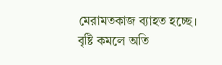মেরামতকাজ ব্যাহত হচ্ছে। বৃষ্টি কমলে অতি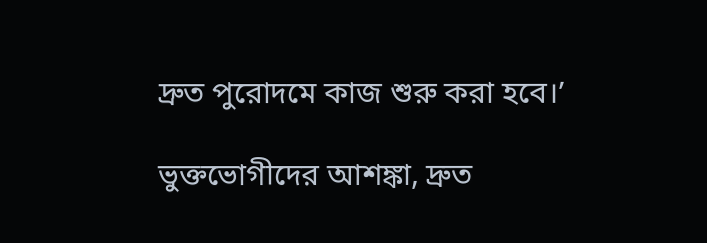দ্রুত পুরোদমে কাজ শুরু করা হবে।’

ভুক্তভোগীদের আশঙ্কা, দ্রুত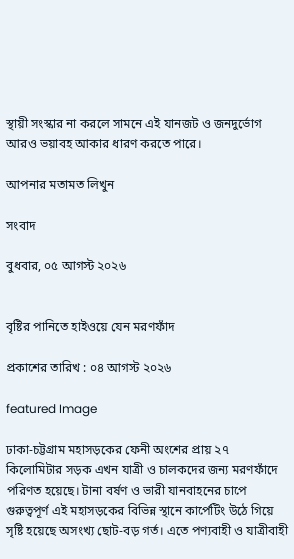স্থায়ী সংস্কার না করলে সামনে এই যানজট ও জনদুর্ভোগ আরও ভয়াবহ আকার ধারণ করতে পারে।

আপনার মতামত লিখুন

সংবাদ

বুধবার, ০৫ আগস্ট ২০২৬


বৃষ্টির পানিতে হাইওয়ে যেন মরণফাঁদ

প্রকাশের তারিখ : ০৪ আগস্ট ২০২৬

featured Image

ঢাকা-চট্টগ্রাম মহাসড়কের ফেনী অংশের প্রায় ২৭ কিলোমিটার সড়ক এখন যাত্রী ও চালকদের জন্য মরণফাঁদে পরিণত হয়েছে। টানা বর্ষণ ও ভারী যানবাহনের চাপে গুরুত্বপূর্ণ এই মহাসড়কের বিভিন্ন স্থানে কার্পেটিং উঠে গিয়ে সৃষ্টি হয়েছে অসংখ্য ছোট-বড় গর্ত। এতে পণ্যবাহী ও যাত্রীবাহী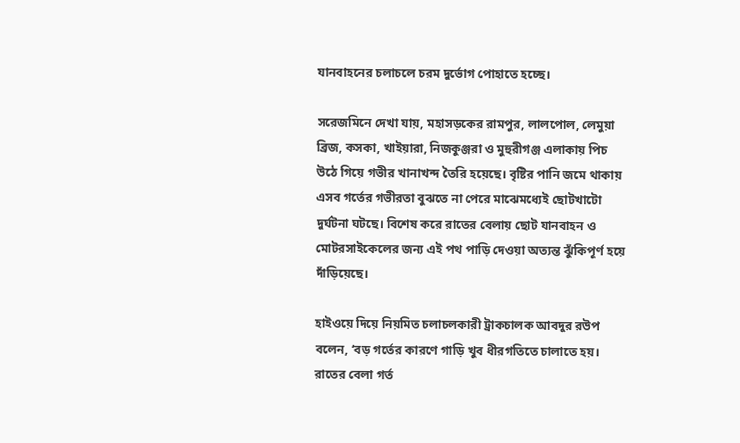যানবাহনের চলাচলে চরম দুর্ভোগ পোহাতে হচ্ছে।

সরেজমিনে দেখা যায়, মহাসড়কের রামপুর, লালপোল, লেমুয়া ব্রিজ, কসকা, খাইয়ারা, নিজকুঞ্জরা ও মুহুরীগঞ্জ এলাকায় পিচ উঠে গিয়ে গভীর খানাখন্দ তৈরি হয়েছে। বৃষ্টির পানি জমে থাকায় এসব গর্তের গভীরতা বুঝতে না পেরে মাঝেমধ্যেই ছোটখাটো দুর্ঘটনা ঘটছে। বিশেষ করে রাতের বেলায় ছোট যানবাহন ও মোটরসাইকেলের জন্য এই পথ পাড়ি দেওয়া অত্যন্ত ঝুঁকিপূর্ণ হয়ে দাঁড়িয়েছে।

হাইওয়ে দিয়ে নিয়মিত চলাচলকারী ট্রাকচালক আবদুর রউপ বলেন, ‘বড় গর্তের কারণে গাড়ি খুব ধীরগতিতে চালাতে হয়। রাতের বেলা গর্ত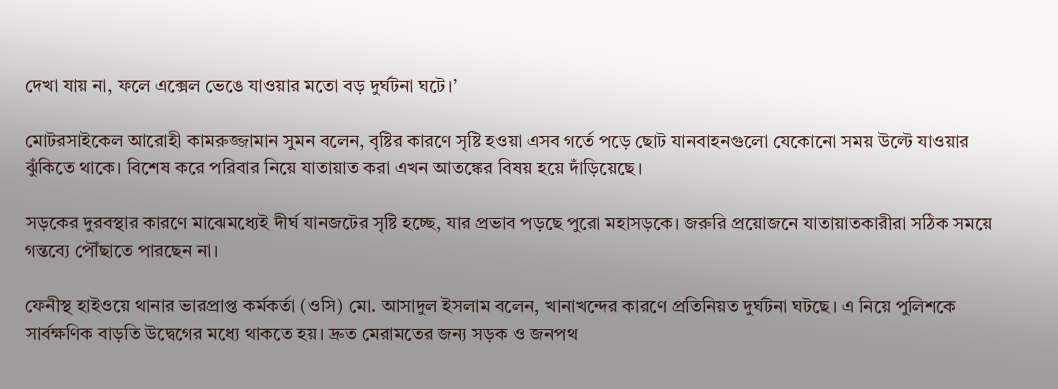দেখা যায় না, ফলে এক্সেল ভেঙে যাওয়ার মতো বড় দুর্ঘটনা ঘটে।’

মোটরসাইকেল আরোহী কামরুজ্জামান সুমন বলেন, বৃষ্টির কারণে সৃষ্টি হওয়া এসব গর্তে পড়ে ছোট যানবাহনগুলো যেকোনো সময় উল্টে যাওয়ার ঝুঁকিতে থাকে। বিশেষ করে পরিবার নিয়ে যাতায়াত করা এখন আতঙ্কের বিষয় হয়ে দাঁড়িয়েছে।

সড়কের দুরবস্থার কারণে মাঝেমধ্যেই দীর্ঘ যানজটের সৃষ্টি হচ্ছে, যার প্রভাব পড়ছে পুরো মহাসড়কে। জরুরি প্রয়োজনে যাতায়াতকারীরা সঠিক সময়ে গন্তব্যে পৌঁছাতে পারছেন না।

ফেনীস্থ হাইওয়ে থানার ভারপ্রাপ্ত কর্মকর্তা (ওসি) মো. আসাদুল ইসলাম বলেন, খানাখন্দের কারণে প্রতিনিয়ত দুর্ঘটনা ঘটছে। এ নিয়ে পুলিশকে সার্বক্ষণিক বাড়তি উদ্বেগের মধ্যে থাকতে হয়। দ্রুত মেরামতের জন্য সড়ক ও জনপথ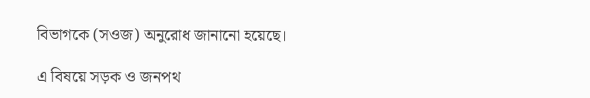বিভাগকে (সওজ) অনুরোধ জানানো হয়েছে।

এ বিষয়ে সড়ক ও জনপথ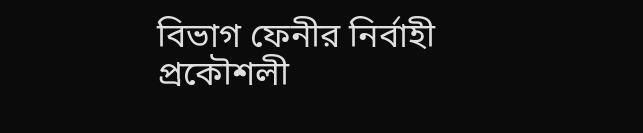বিভাগ ফেনীর নির্বাহী প্রকৌশলী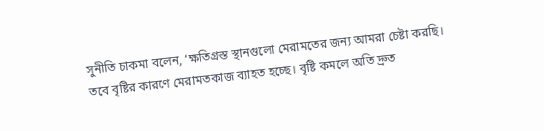সুনীতি চাকমা বলেন, ‘ক্ষতিগ্রস্ত স্থানগুলো মেরামতের জন্য আমরা চেষ্টা করছি। তবে বৃষ্টির কারণে মেরামতকাজ ব্যাহত হচ্ছে। বৃষ্টি কমলে অতি দ্রুত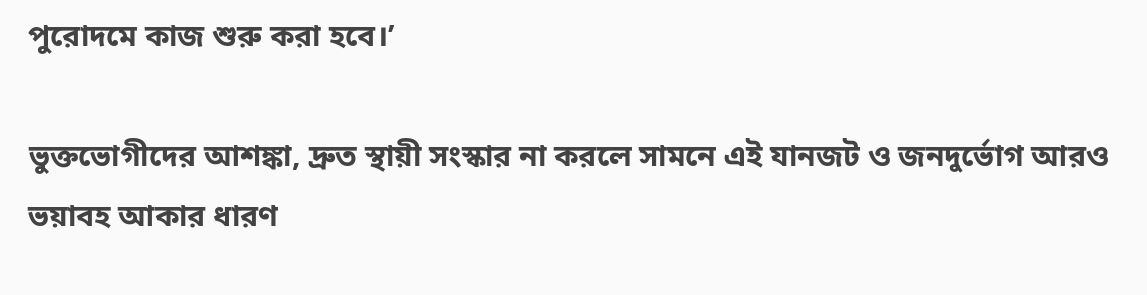পুরোদমে কাজ শুরু করা হবে।’

ভুক্তভোগীদের আশঙ্কা, দ্রুত স্থায়ী সংস্কার না করলে সামনে এই যানজট ও জনদুর্ভোগ আরও ভয়াবহ আকার ধারণ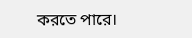করতে পারে।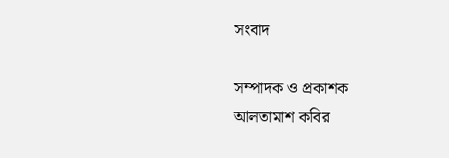সংবাদ

সম্পাদক ও প্রকাশক
আলতামাশ কবির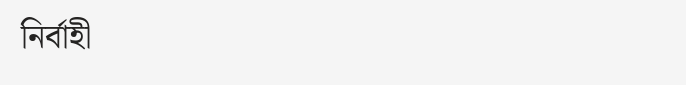নির্বাহী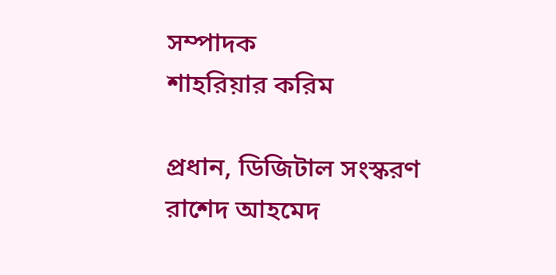সম্পাদক
শাহরিয়ার করিম

প্রধান, ডিজিটাল সংস্করণ
রাশেদ আহমেদ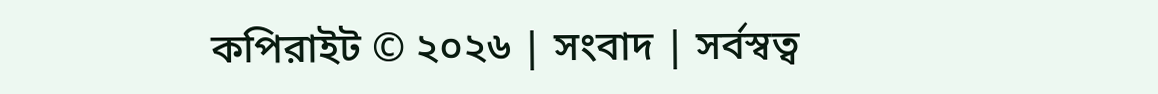কপিরাইট © ২০২৬ | সংবাদ | সর্বস্বত্ব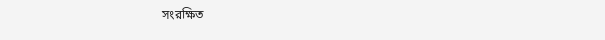সংরক্ষিত